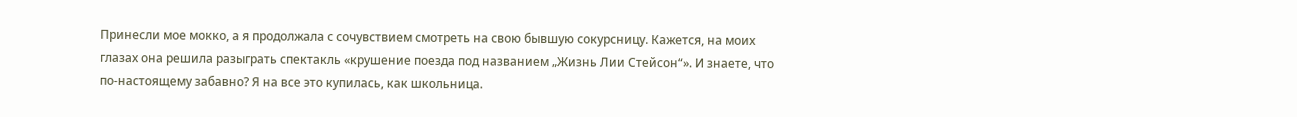Принесли мое мокко, а я продолжала с сочувствием смотреть на свою бывшую сокурсницу. Кажется, на моих глазах она решила разыграть спектакль «крушение поезда под названием „Жизнь Лии Стейсон“». И знаете, что по-настоящему забавно? Я на все это купилась, как школьница.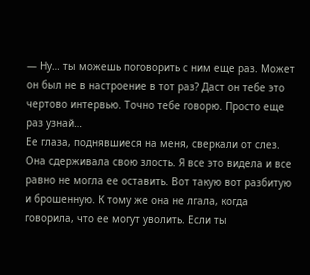— Ну… ты можешь поговорить с ним еще раз. Может он был не в настроение в тот раз? Даст он тебе это чертово интервью. Точно тебе говорю. Просто еще раз узнай…
Ее глаза, поднявшиеся на меня, сверкали от слез. Она сдерживала свою злость. Я все это видела и все равно не могла ее оставить. Вот такую вот разбитую и брошенную. К тому же она не лгала, когда говорила, что ее могут уволить. Если ты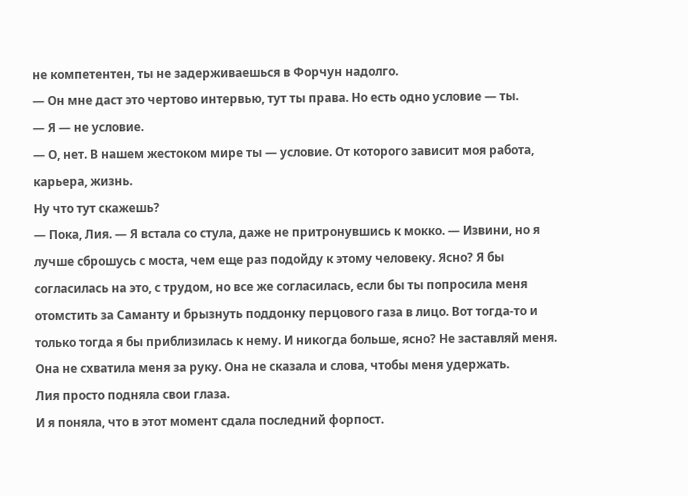не компетентен, ты не задерживаешься в Форчун надолго.
— Он мне даст это чертово интервью, тут ты права. Но есть одно условие — ты.
— Я — не условие.
— О, нет. В нашем жестоком мире ты — условие. От которого зависит моя работа, карьера, жизнь.
Ну что тут скажешь?
— Пока, Лия. — Я встала со стула, даже не притронувшись к мокко. — Извини, но я лучше сброшусь с моста, чем еще раз подойду к этому человеку. Ясно? Я бы согласилась на это, с трудом, но все же согласилась, если бы ты попросила меня отомстить за Саманту и брызнуть поддонку перцового газа в лицо. Вот тогда-то и только тогда я бы приблизилась к нему. И никогда больше, ясно? Не заставляй меня.
Она не схватила меня за руку. Она не сказала и слова, чтобы меня удержать.
Лия просто подняла свои глаза.
И я поняла, что в этот момент сдала последний форпост.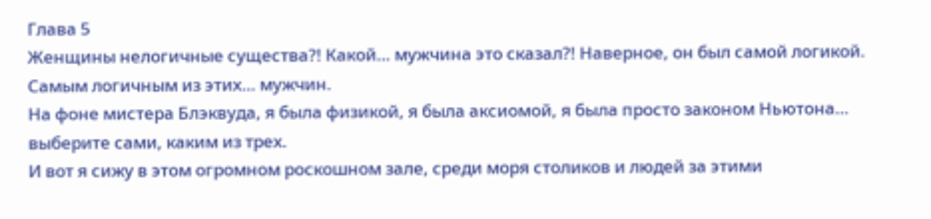Глава 5
Женщины нелогичные существа?! Какой… мужчина это сказал?! Наверное, он был самой логикой. Самым логичным из этих… мужчин.
На фоне мистера Блэквуда, я была физикой, я была аксиомой, я была просто законом Ньютона… выберите сами, каким из трех.
И вот я сижу в этом огромном роскошном зале, среди моря столиков и людей за этими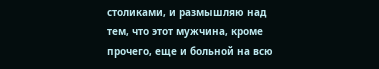столиками, и размышляю над тем, что этот мужчина, кроме прочего, еще и больной на всю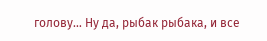голову… Ну да, рыбак рыбака, и все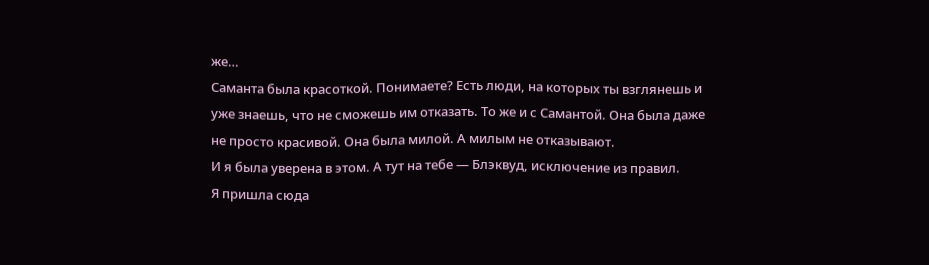же…
Саманта была красоткой. Понимаете? Есть люди, на которых ты взглянешь и уже знаешь, что не сможешь им отказать. То же и с Самантой. Она была даже не просто красивой. Она была милой. А милым не отказывают.
И я была уверена в этом. А тут на тебе — Блэквуд, исключение из правил.
Я пришла сюда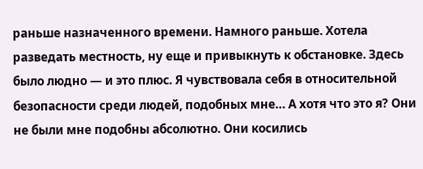раньше назначенного времени. Намного раньше. Хотела разведать местность, ну еще и привыкнуть к обстановке. Здесь было людно — и это плюс. Я чувствовала себя в относительной безопасности среди людей, подобных мне… А хотя что это я? Они не были мне подобны абсолютно. Они косились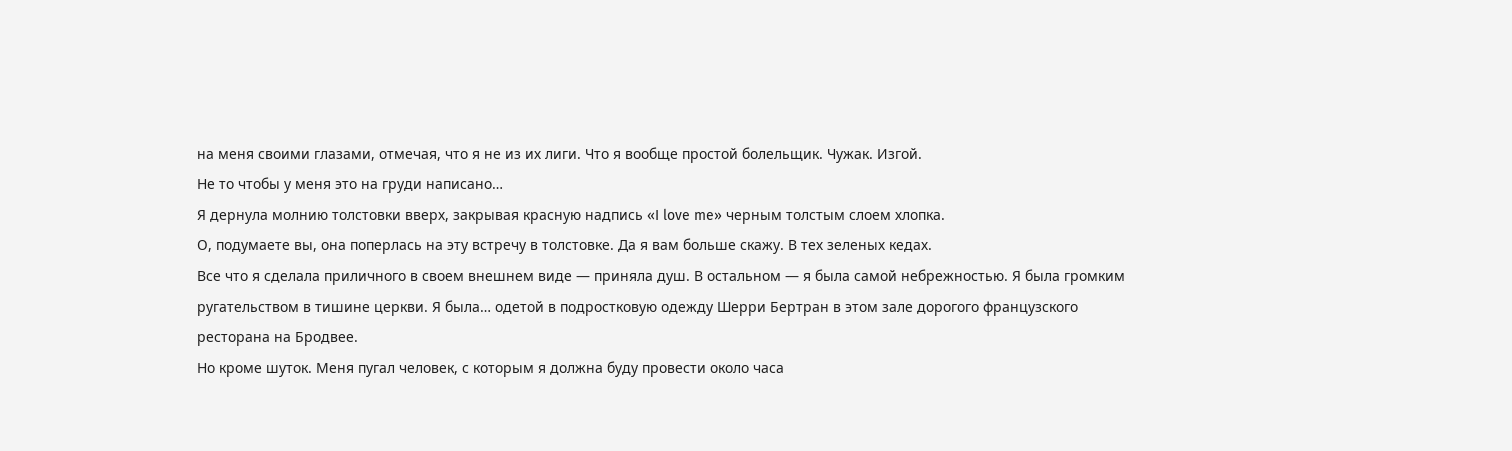на меня своими глазами, отмечая, что я не из их лиги. Что я вообще простой болельщик. Чужак. Изгой.
Не то чтобы у меня это на груди написано…
Я дернула молнию толстовки вверх, закрывая красную надпись «I love me» черным толстым слоем хлопка.
О, подумаете вы, она поперлась на эту встречу в толстовке. Да я вам больше скажу. В тех зеленых кедах.
Все что я сделала приличного в своем внешнем виде — приняла душ. В остальном — я была самой небрежностью. Я была громким ругательством в тишине церкви. Я была… одетой в подростковую одежду Шерри Бертран в этом зале дорогого французского ресторана на Бродвее.
Но кроме шуток. Меня пугал человек, с которым я должна буду провести около часа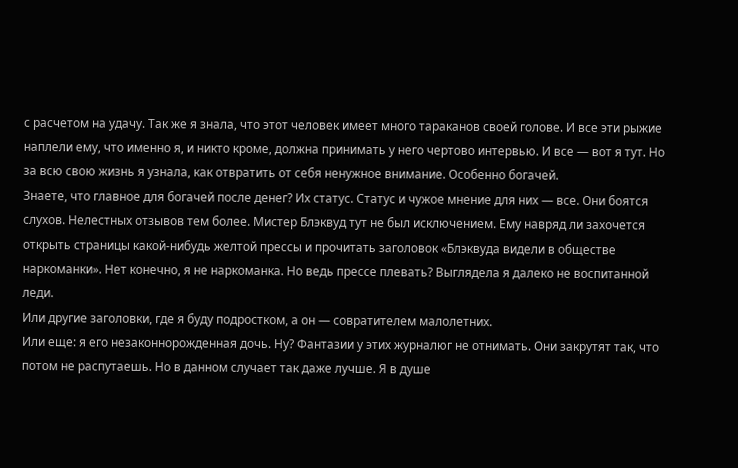с расчетом на удачу. Так же я знала, что этот человек имеет много тараканов своей голове. И все эти рыжие наплели ему, что именно я, и никто кроме, должна принимать у него чертово интервью. И все — вот я тут. Но за всю свою жизнь я узнала, как отвратить от себя ненужное внимание. Особенно богачей.
Знаете, что главное для богачей после денег? Их статус. Статус и чужое мнение для них — все. Они боятся слухов. Нелестных отзывов тем более. Мистер Блэквуд тут не был исключением. Ему навряд ли захочется открыть страницы какой-нибудь желтой прессы и прочитать заголовок «Блэквуда видели в обществе наркоманки». Нет конечно, я не наркоманка. Но ведь прессе плевать? Выглядела я далеко не воспитанной леди.
Или другие заголовки, где я буду подростком, а он — совратителем малолетних.
Или еще: я его незаконнорожденная дочь. Ну? Фантазии у этих журналюг не отнимать. Они закрутят так, что потом не распутаешь. Но в данном случает так даже лучше. Я в душе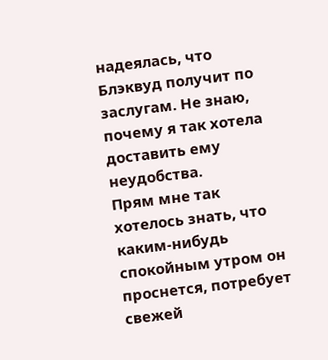надеялась, что Блэквуд получит по заслугам. Не знаю, почему я так хотела доставить ему неудобства.
Прям мне так хотелось знать, что каким-нибудь спокойным утром он проснется, потребует свежей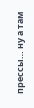прессы… ну а там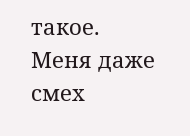такое.
Меня даже смех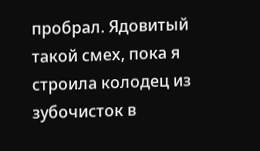пробрал. Ядовитый такой смех, пока я строила колодец из зубочисток в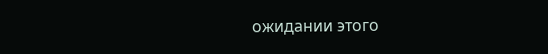ожидании этого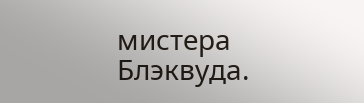мистера Блэквуда.